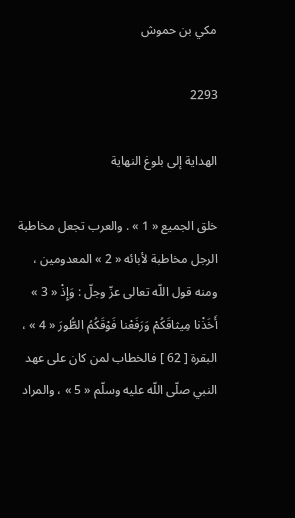مكي بن حموش

2293

الهداية إلى بلوغ النهاية

خلق الجميع « 1 » . والعرب تجعل مخاطبة الرجل مخاطبة لأبائه « 2 » المعدومين ، ومنه قول اللّه تعالى عزّ وجلّ : وَإِذْ « 3 » أَخَذْنا مِيثاقَكُمْ وَرَفَعْنا فَوْقَكُمُ الطُّورَ « 4 » ، البقرة [ 62 ] فالخطاب لمن كان على عهد النبي صلّى اللّه عليه وسلّم « 5 » ، والمراد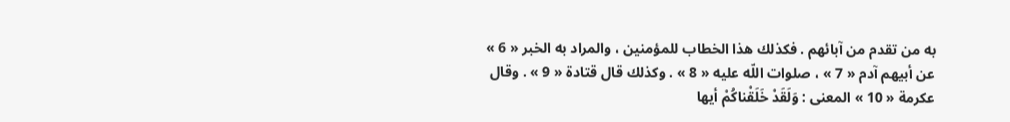به من تقدم من آبائهم . فكذلك هذا الخطاب للمؤمنين ، والمراد به الخبر « 6 » عن أبيهم آدم « 7 » ، صلوات اللّه عليه « 8 » . وكذلك قال قتادة « 9 » . وقال عكرمة « 10 » المعنى : وَلَقَدْ خَلَقْناكُمْ أيها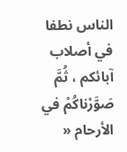الناس نطفا في أصلاب آبائكم ، ثُمَّ صَوَّرْناكُمْ في الأرحام «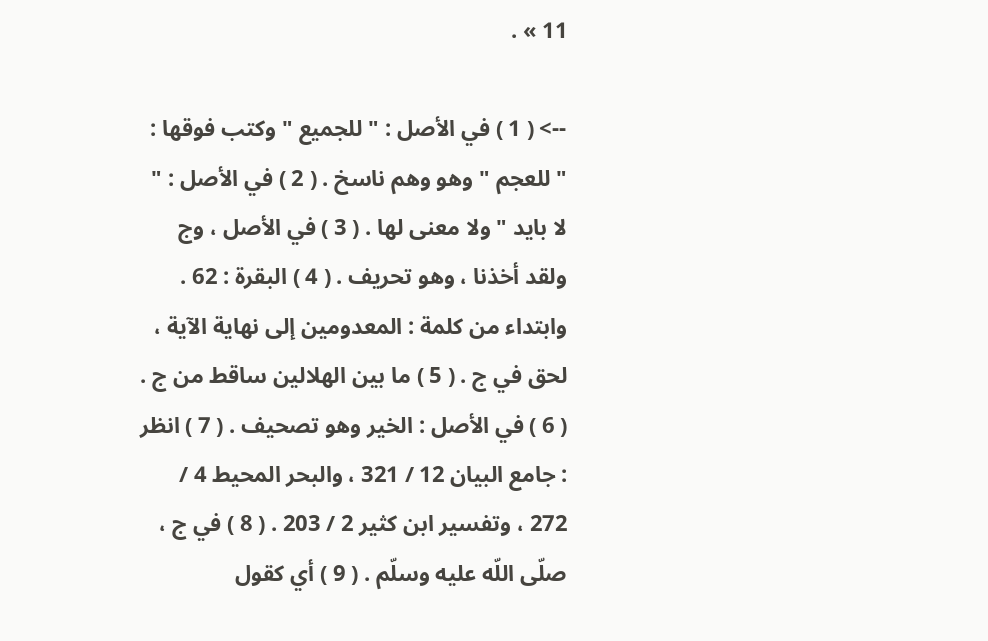11 » .

--> ( 1 ) في الأصل : " للجميع " وكتب فوقها : " للعجم " وهو وهم ناسخ . ( 2 ) في الأصل : " لا بايد " ولا معنى لها . ( 3 ) في الأصل ، وج ولقد أخذنا ، وهو تحريف . ( 4 ) البقرة : 62 . وابتداء من كلمة : المعدومين إلى نهاية الآية ، لحق في ج . ( 5 ) ما بين الهلالين ساقط من ج . ( 6 ) في الأصل : الخير وهو تصحيف . ( 7 ) انظر : جامع البيان 12 / 321 ، والبحر المحيط 4 / 272 ، وتفسير ابن كثير 2 / 203 . ( 8 ) في ج ، صلّى اللّه عليه وسلّم . ( 9 ) أي كقول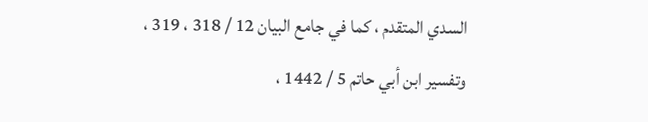السدي المتقدم ، كما في جامع البيان 12 / 318 ، 319 ، وتفسير ابن أبي حاتم 5 / 1442 ،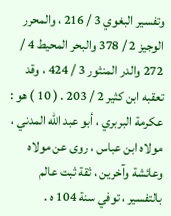وتفسير البغوي 3 / 216 ، والمحرر الوجيز 2 / 378 والبحر المحيط 4 / 272 والدر المنثور 3 / 424 ، وقد تعقبه ابن كثير 2 / 203 . ( 10 ) هو : عكرمة البربري ، أبو عبد اللّه المدني ، مولاه ابن عباس ، روى عن مولاه وعائشة وآخرين ، ثقة ثبت عالم بالتفسير ، توفي سنة 104 ه .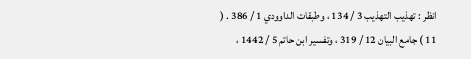انظر : تهذيب التهذيب 3 / 134 ، وطبقات الداوودي 1 / 386 . ( 11 ) جامع البيان 12 / 319 ، وتفسير ابن حاتم 5 / 1442 ،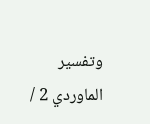وتفسير الماوردي 2 /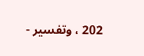202 ، وتفسير -